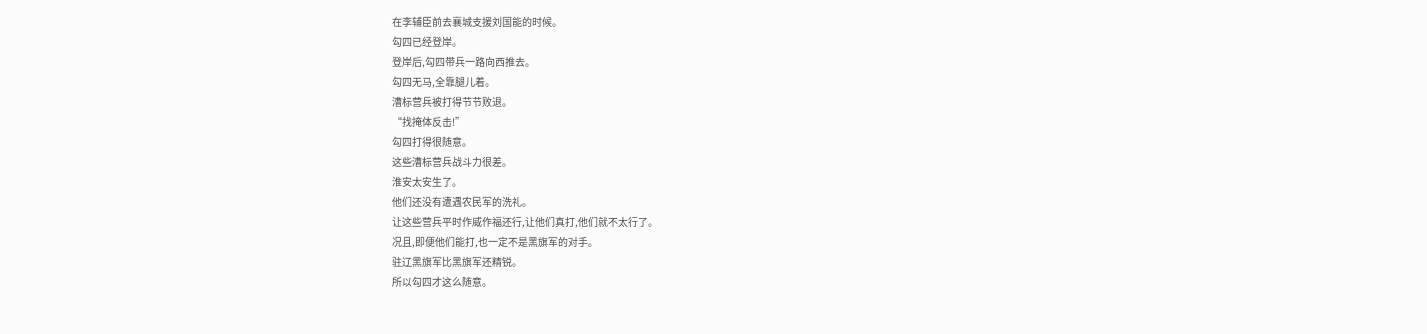在李辅臣前去襄城支援刘国能的时候。
勾四已经登岸。
登岸后,勾四带兵一路向西推去。
勾四无马,全靠腿儿着。
漕标营兵被打得节节败退。
“找掩体反击!”
勾四打得很随意。
这些漕标营兵战斗力很差。
淮安太安生了。
他们还没有遭遇农民军的洗礼。
让这些营兵平时作威作福还行,让他们真打,他们就不太行了。
况且,即便他们能打,也一定不是黑旗军的对手。
驻辽黑旗军比黑旗军还精锐。
所以勾四才这么随意。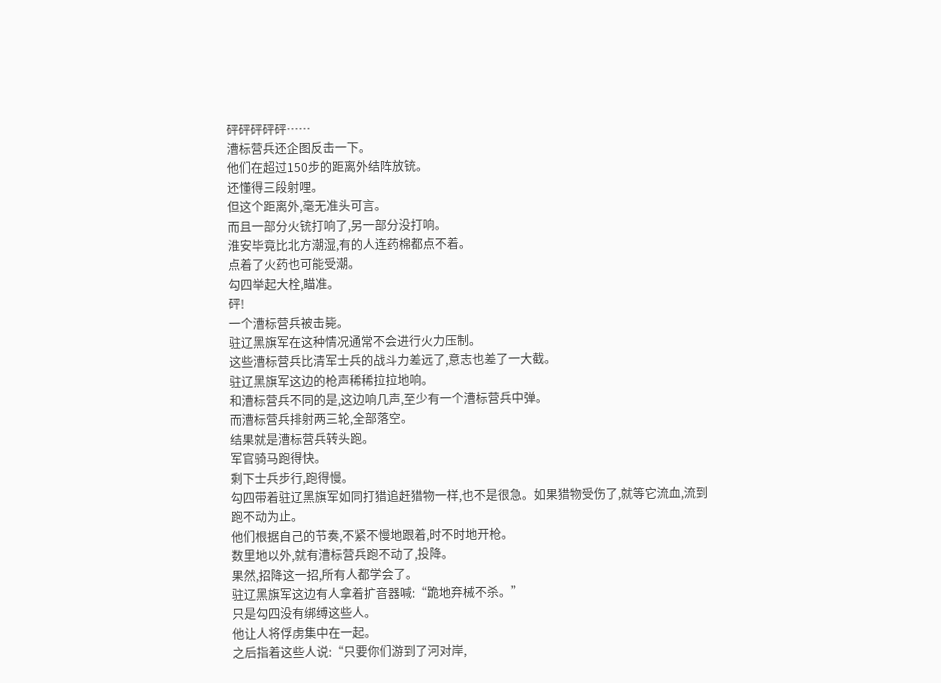砰砰砰砰砰……
漕标营兵还企图反击一下。
他们在超过150步的距离外结阵放铳。
还懂得三段射哩。
但这个距离外,毫无准头可言。
而且一部分火铳打响了,另一部分没打响。
淮安毕竟比北方潮湿,有的人连药棉都点不着。
点着了火药也可能受潮。
勾四举起大栓,瞄准。
砰!
一个漕标营兵被击毙。
驻辽黑旗军在这种情况通常不会进行火力压制。
这些漕标营兵比清军士兵的战斗力差远了,意志也差了一大截。
驻辽黑旗军这边的枪声稀稀拉拉地响。
和漕标营兵不同的是,这边响几声,至少有一个漕标营兵中弹。
而漕标营兵排射两三轮,全部落空。
结果就是漕标营兵转头跑。
军官骑马跑得快。
剩下士兵步行,跑得慢。
勾四带着驻辽黑旗军如同打猎追赶猎物一样,也不是很急。如果猎物受伤了,就等它流血,流到跑不动为止。
他们根据自己的节奏,不紧不慢地跟着,时不时地开枪。
数里地以外,就有漕标营兵跑不动了,投降。
果然,招降这一招,所有人都学会了。
驻辽黑旗军这边有人拿着扩音器喊:“跪地弃械不杀。”
只是勾四没有绑缚这些人。
他让人将俘虏集中在一起。
之后指着这些人说:“只要你们游到了河对岸,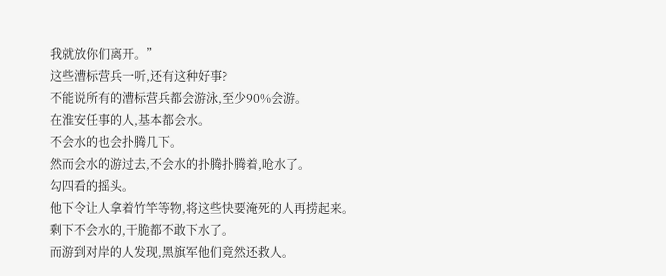我就放你们离开。”
这些漕标营兵一听,还有这种好事?
不能说所有的漕标营兵都会游泳,至少90%会游。
在淮安任事的人,基本都会水。
不会水的也会扑腾几下。
然而会水的游过去,不会水的扑腾扑腾着,呛水了。
勾四看的摇头。
他下令让人拿着竹竿等物,将这些快要淹死的人再捞起来。
剩下不会水的,干脆都不敢下水了。
而游到对岸的人发现,黑旗军他们竟然还救人。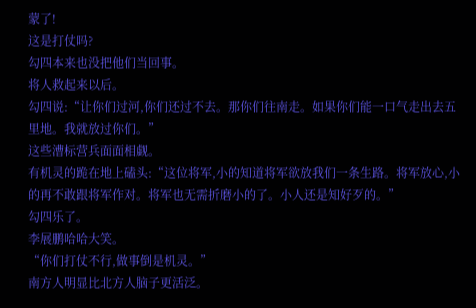蒙了!
这是打仗吗?
勾四本来也没把他们当回事。
将人救起来以后。
勾四说:“让你们过河,你们还过不去。那你们往南走。如果你们能一口气走出去五里地。我就放过你们。”
这些漕标营兵面面相觑。
有机灵的跪在地上磕头:“这位将军,小的知道将军欲放我们一条生路。将军放心,小的再不敢跟将军作对。将军也无需折磨小的了。小人还是知好歹的。”
勾四乐了。
李展鹏哈哈大笑。
“你们打仗不行,做事倒是机灵。”
南方人明显比北方人脑子更活泛。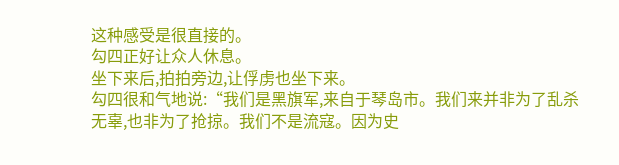这种感受是很直接的。
勾四正好让众人休息。
坐下来后,拍拍旁边,让俘虏也坐下来。
勾四很和气地说:“我们是黑旗军,来自于琴岛市。我们来并非为了乱杀无辜,也非为了抢掠。我们不是流寇。因为史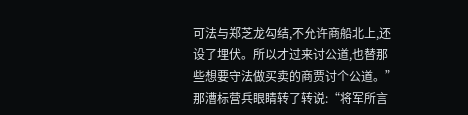可法与郑芝龙勾结,不允许商船北上,还设了埋伏。所以才过来讨公道,也替那些想要守法做买卖的商贾讨个公道。”
那漕标营兵眼睛转了转说:“将军所言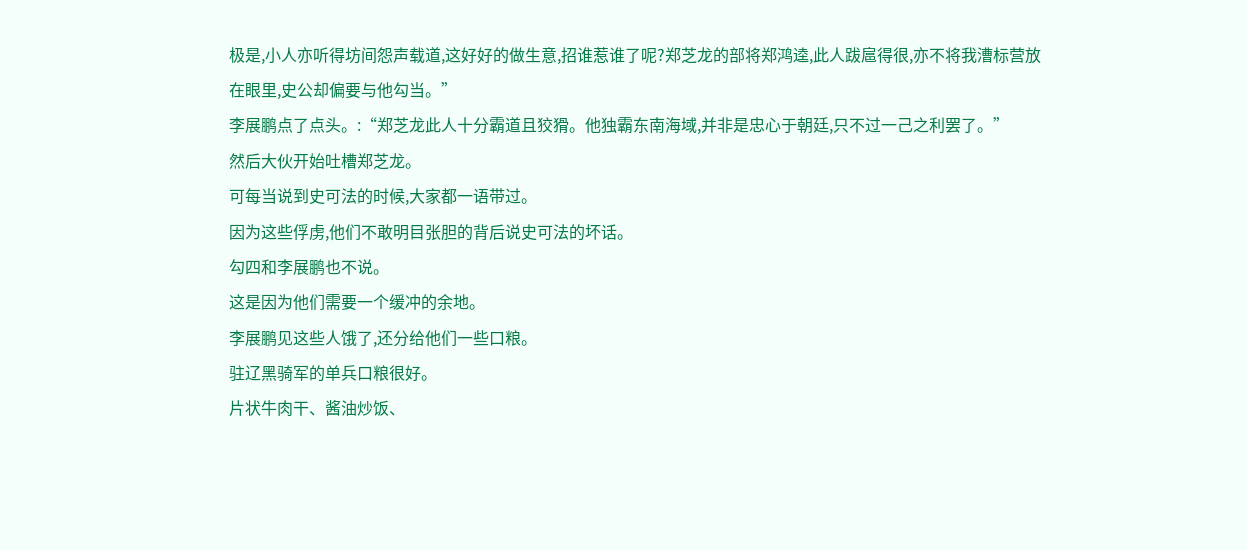极是,小人亦听得坊间怨声载道,这好好的做生意,招谁惹谁了呢?郑芝龙的部将郑鸿逵,此人跋扈得很,亦不将我漕标营放在眼里,史公却偏要与他勾当。”
李展鹏点了点头。:“郑芝龙此人十分霸道且狡猾。他独霸东南海域,并非是忠心于朝廷,只不过一己之利罢了。”
然后大伙开始吐槽郑芝龙。
可每当说到史可法的时候,大家都一语带过。
因为这些俘虏,他们不敢明目张胆的背后说史可法的坏话。
勾四和李展鹏也不说。
这是因为他们需要一个缓冲的余地。
李展鹏见这些人饿了,还分给他们一些口粮。
驻辽黑骑军的单兵口粮很好。
片状牛肉干、酱油炒饭、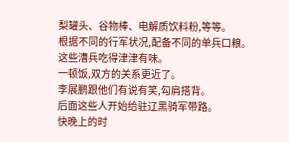梨罐头、谷物棒、电解质饮料粉,等等。
根据不同的行军状况,配备不同的单兵口粮。
这些漕兵吃得津津有味。
一顿饭,双方的关系更近了。
李展鹏跟他们有说有笑,勾肩搭背。
后面这些人开始给驻辽黑骑军带路。
快晚上的时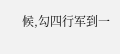候,勾四行军到一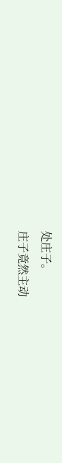处庄子。
庄子竟然主动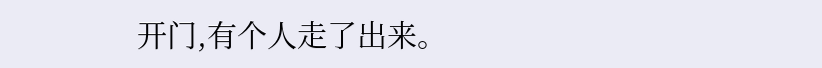开门,有个人走了出来。